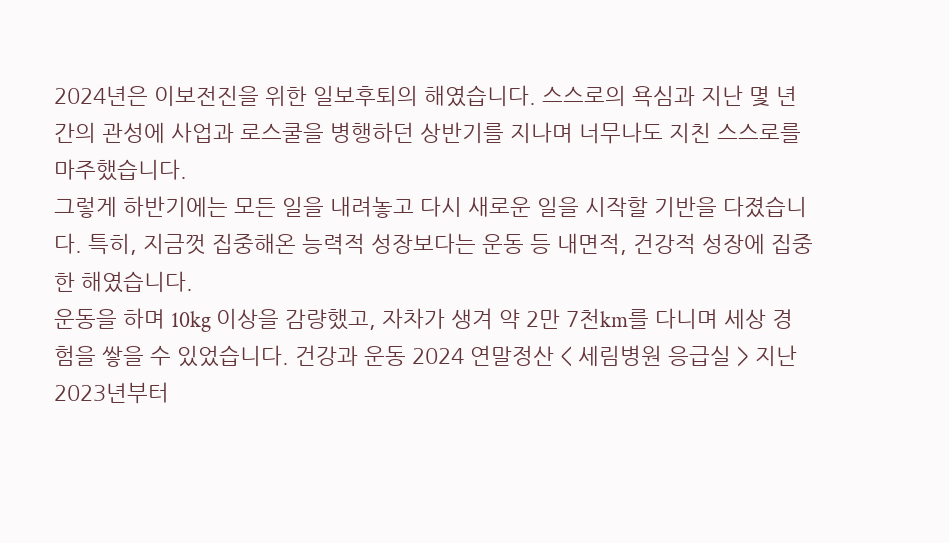2024년은 이보전진을 위한 일보후퇴의 해였습니다. 스스로의 욕심과 지난 몇 년간의 관성에 사업과 로스쿨을 병행하던 상반기를 지나며 너무나도 지친 스스로를 마주했습니다.
그렇게 하반기에는 모든 일을 내려놓고 다시 새로운 일을 시작할 기반을 다졌습니다. 특히, 지금껏 집중해온 능력적 성장보다는 운동 등 내면적, 건강적 성장에 집중한 해였습니다.
운동을 하며 10kg 이상을 감량했고, 자차가 생겨 약 2만 7천km를 다니며 세상 경험을 쌓을 수 있었습니다. 건강과 운동 2024 연말정산 < 세림병원 응급실 > 지난 2023년부터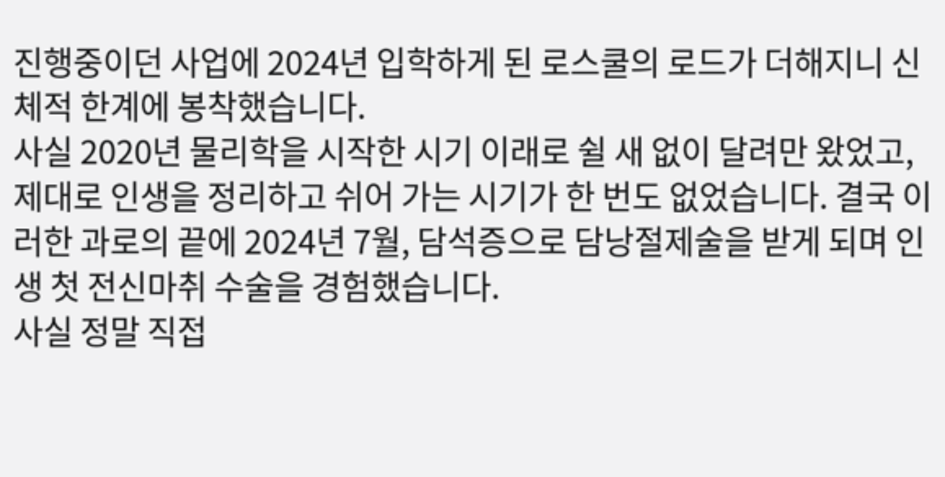진행중이던 사업에 2024년 입학하게 된 로스쿨의 로드가 더해지니 신체적 한계에 봉착했습니다.
사실 2020년 물리학을 시작한 시기 이래로 쉴 새 없이 달려만 왔었고, 제대로 인생을 정리하고 쉬어 가는 시기가 한 번도 없었습니다. 결국 이러한 과로의 끝에 2024년 7월, 담석증으로 담낭절제술을 받게 되며 인생 첫 전신마취 수술을 경험했습니다.
사실 정말 직접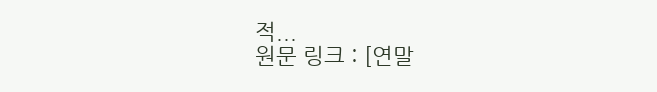적...
원문 링크 : [연말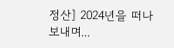정산] 2024년을 떠나보내며...